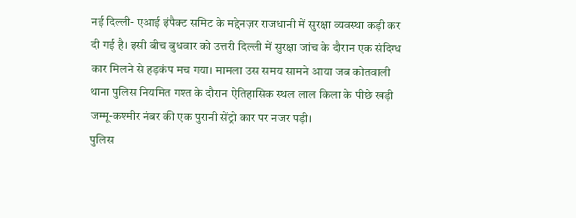नई दिल्ली- एआई इंपैक्ट समिट के मद्देनज़र राजधानी में सुरक्षा व्यवस्था कड़ी कर दी गई है। इसी बीच बुधवार को उत्तरी दिल्ली में सुरक्षा जांच के दौरान एक संदिग्ध कार मिलने से हड़कंप मच गया। मामला उस समय सामने आया जब कोतवाली थाना पुलिस नियमित गश्त के दौरान ऐतिहासिक स्थल लाल किला के पीछे खड़ी जम्मू-कश्मीर नंबर की एक पुरानी सेंट्रो कार पर नजर पड़ी।
पुलिस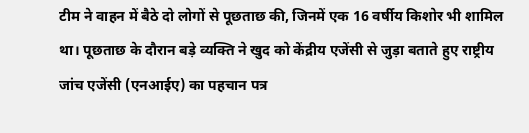टीम ने वाहन में बैठे दो लोगों से पूछताछ की, जिनमें एक 16 वर्षीय किशोर भी शामिल था। पूछताछ के दौरान बड़े व्यक्ति ने खुद को केंद्रीय एजेंसी से जुड़ा बताते हुए राष्ट्रीय जांच एजेंसी (एनआईए) का पहचान पत्र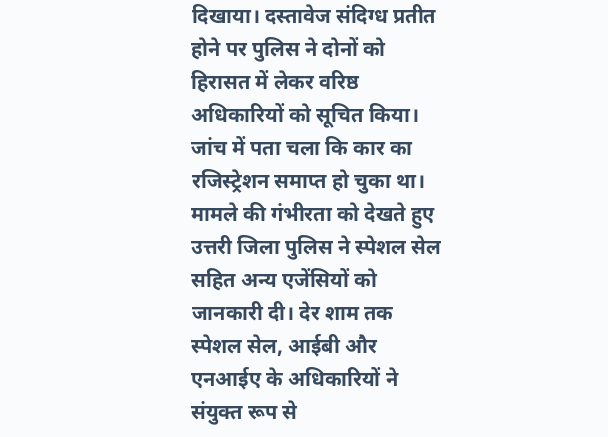दिखाया। दस्तावेज संदिग्ध प्रतीत होने पर पुलिस ने दोनों को हिरासत में लेकर वरिष्ठ अधिकारियों को सूचित किया।
जांच में पता चला कि कार का रजिस्ट्रेशन समाप्त हो चुका था। मामले की गंभीरता को देखते हुए उत्तरी जिला पुलिस ने स्पेशल सेल सहित अन्य एजेंसियों को जानकारी दी। देर शाम तक स्पेशल सेल, आईबी और एनआईए के अधिकारियों ने संयुक्त रूप से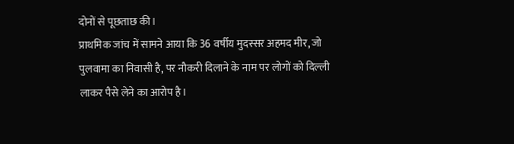दोनों से पूछताछ की।
प्राथमिक जांच में सामने आया कि 36 वर्षीय मुदस्सर अहमद मीर, जो पुलवामा का निवासी है, पर नौकरी दिलाने के नाम पर लोगों को दिल्ली लाकर पैसे लेने का आरोप है।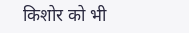किशोर को भी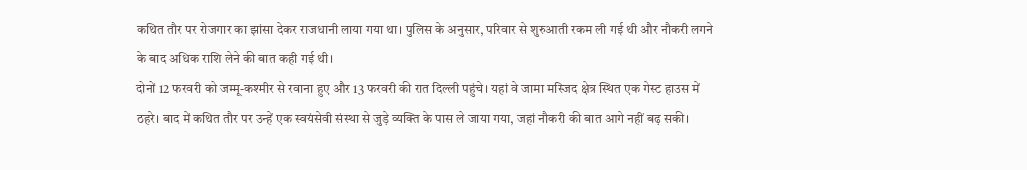कथित तौर पर रोजगार का झांसा देकर राजधानी लाया गया था। पुलिस के अनुसार, परिवार से शुरुआती रकम ली गई थी और नौकरी लगने के बाद अधिक राशि लेने की बात कही गई थी।
दोनों 12 फरवरी को जम्मू-कश्मीर से रवाना हुए और 13 फरवरी की रात दिल्ली पहुंचे। यहां वे जामा मस्जिद क्षेत्र स्थित एक गेस्ट हाउस में ठहरे। बाद में कथित तौर पर उन्हें एक स्वयंसेवी संस्था से जुड़े व्यक्ति के पास ले जाया गया, जहां नौकरी की बात आगे नहीं बढ़ सकी।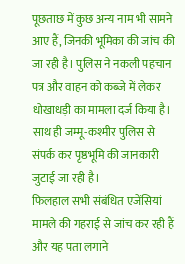पूछताछ में कुछ अन्य नाम भी सामने आए हैं, जिनकी भूमिका की जांच की जा रही है। पुलिस ने नकली पहचान पत्र और वाहन को कब्जे में लेकर धोखाधड़ी का मामला दर्ज किया है। साथ ही जम्मू-कश्मीर पुलिस से संपर्क कर पृष्ठभूमि की जानकारी जुटाई जा रही है।
फिलहाल सभी संबंधित एजेंसियां मामले की गहराई से जांच कर रही हैं और यह पता लगाने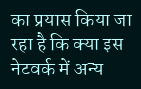का प्रयास किया जा रहा है कि क्या इस नेटवर्क में अन्य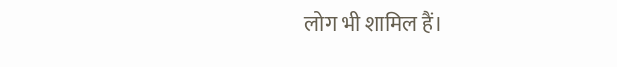लोग भी शामिल हैं।